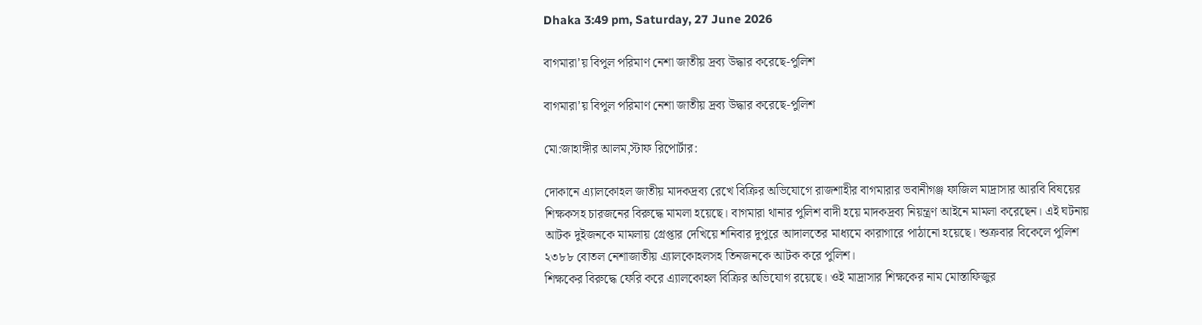Dhaka 3:49 pm, Saturday, 27 June 2026

বাগমারা’য় বিপুল পরিমাণ নেশা জাতীয় দ্রব্য উদ্ধার করেছে-পুলিশ

বাগমারা’য় বিপুল পরিমাণ নেশা জাতীয় দ্রব্য উদ্ধার করেছে-পুলিশ

মো:জাহাঙ্গীর আলম,স্টাফ রিপোর্টার:

দোকানে এ্যালকোহল জাতীয় মাদকদ্রব্য রেখে বিক্রির অভিযোগে রাজশাহীর বাগমারার ভবানীগঞ্জ ফাজিল মাদ্রাসার আরবি বিষয়ের শিক্ষকসহ চারজনের বিরুদ্ধে মামলা হয়েছে। বাগমারা থানার পুলিশ বাদী হয়ে মাদকদ্রব্য নিয়ন্ত্রণ আইনে মামলা করেছেন। এই ঘটনায় আটক দুইজনকে মামলায় গ্রেপ্তার দেখিয়ে শনিবার দুপুরে আদালতের মাধ্যমে কারাগারে পাঠানো হয়েছে। শুক্রবার বিকেলে পুলিশ ২৩৮৮ বোতল নেশাজাতীয় এ্যালকোহলসহ তিনজনকে আটক করে পুলিশ।
শিক্ষকের বিরুদ্ধে ফেরি করে এ্যালকোহল বিক্রির অভিযোগ রয়েছে। ওই মাদ্রাসার শিক্ষকের নাম মোস্তাফিজুর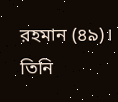রহমান (৪৯)। তিনি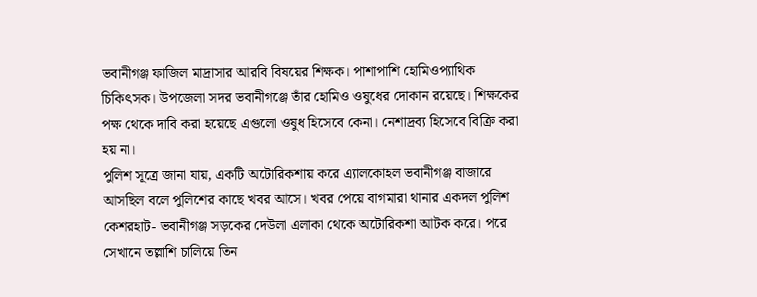ভবানীগঞ্জ ফাজিল মাদ্রাসার আরবি বিষয়ের শিক্ষক। পাশাপাশি হোমিওপ্যাথিক চিকিৎসক। উপজেলা সদর ভবানীগঞ্জে তাঁর হোমিও ওষুধের দোকান রয়েছে। শিক্ষকের পক্ষ থেকে দাবি করা হয়েছে এগুলো ওষুধ হিসেবে কেনা। নেশাদ্রব্য হিসেবে বিক্রি করা হয় না।
পুলিশ সূত্রে জানা যায়, একটি অটোরিকশায় করে এ্যালকোহল ভবানীগঞ্জ বাজারে আসছিল বলে পুলিশের কাছে খবর আসে। খবর পেয়ে বাগমারা থানার একদল পুলিশ কেশরহাট- ভবানীগঞ্জ সড়কের দেউলা এলাকা থেকে অটোরিকশা আটক করে। পরে সেখানে তল্লাশি চালিয়ে তিন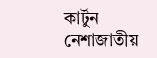কার্টুন নেশাজাতীয়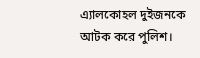এ্যালকোহল দুইজনকে আটক করে পুলিশ।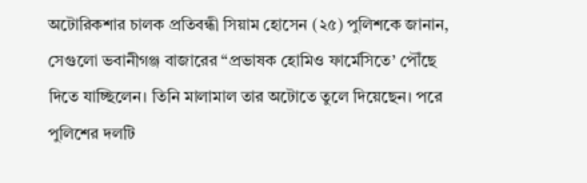অটোরিকশার চালক প্রতিবন্ধী সিয়াম হোসেন (২৫) পুলিশকে জানান, সেগুলো ভবানীগঞ্জ বাজারের “প্রভাষক হোমিও ফার্মেসিতে’ পৌঁছে দিতে যাচ্ছিলেন। তিনি মালামাল তার অটোতে তুলে দিয়েছেন। পরে পুলিশের দলটি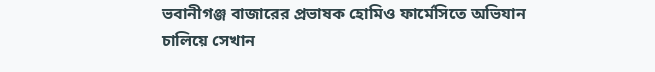ভবানীগঞ্জ বাজারের প্রভাষক হোমিও ফার্মেসিতে অভিযান চালিয়ে সেখান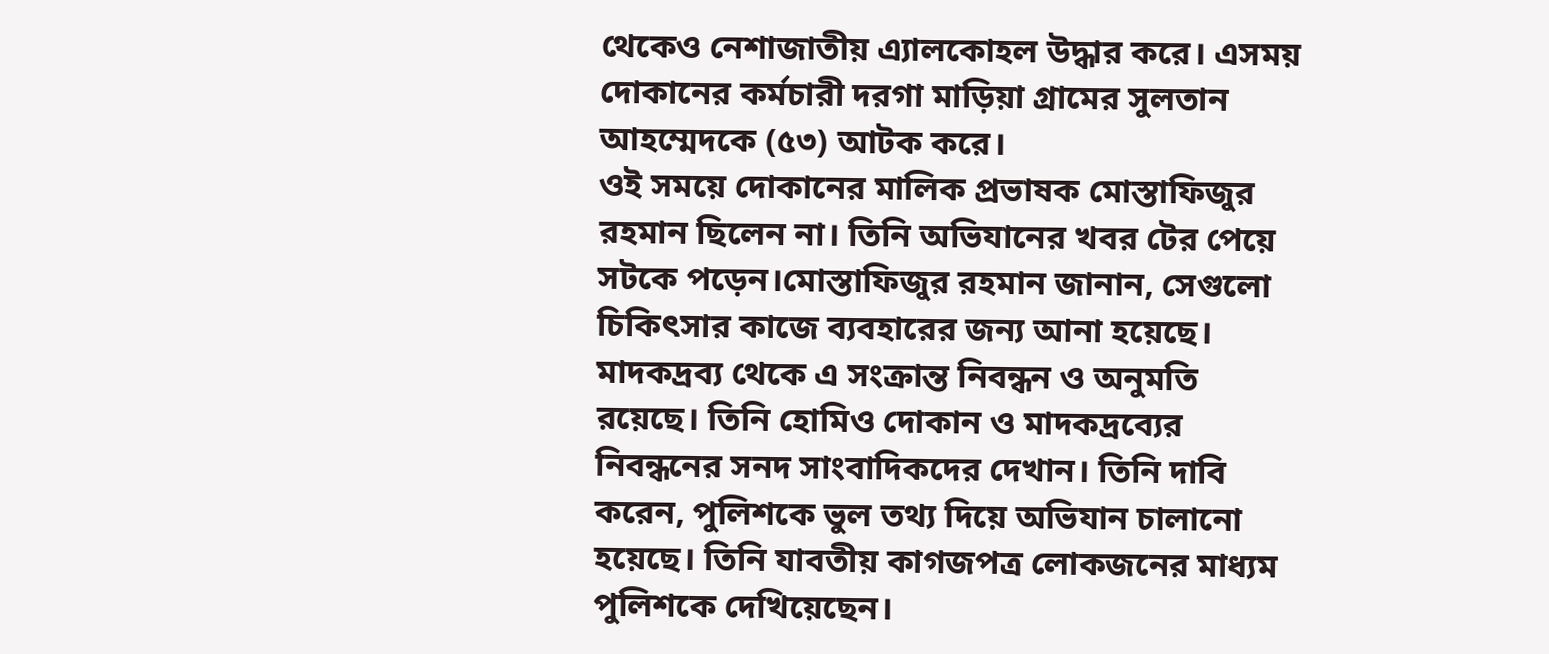থেকেও নেশাজাতীয় এ্যালকোহল উদ্ধার করে। এসময় দোকানের কর্মচারী দরগা মাড়িয়া গ্রামের সুলতান আহম্মেদকে (৫৩) আটক করে।
ওই সময়ে দোকানের মালিক প্রভাষক মোস্তাফিজুর রহমান ছিলেন না। তিনি অভিযানের খবর টের পেয়ে সটকে পড়েন।মোস্তাফিজুর রহমান জানান, সেগুলো চিকিৎসার কাজে ব্যবহারের জন্য আনা হয়েছে। মাদকদ্রব্য থেকে এ সংক্রান্ত নিবন্ধন ও অনুমতি রয়েছে। তিনি হোমিও দোকান ও মাদকদ্রব্যের নিবন্ধনের সনদ সাংবাদিকদের দেখান। তিনি দাবি করেন, পুলিশকে ভুল তথ্য দিয়ে অভিযান চালানো হয়েছে। তিনি যাবতীয় কাগজপত্র লোকজনের মাধ্যম পুলিশকে দেখিয়েছেন।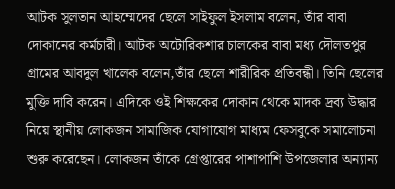আটক সুলতান আহম্মেদের ছেলে সাইফুল ইসলাম বলেন, তাঁর বাবা দোকানের কর্মচারী। আটক অটোরিকশার চালকের বাবা মধ্য দৌলতপুর গ্রামের আবদুল খালেক বলেন,তাঁর ছেলে শারীরিক প্রতিবন্ধী। তিনি ছেলের মুক্তি দাবি করেন। এদিকে ওই শিক্ষকের দোকান থেকে মাদক দ্রব্য উদ্ধার নিয়ে স্থানীয় লোকজন সামাজিক যোগাযোগ মাধ্যম ফেসবুকে সমালোচনা শুরু করেছেন। লোকজন তাঁকে গ্রেপ্তারের পাশাপাশি উপজেলার অন্যান্য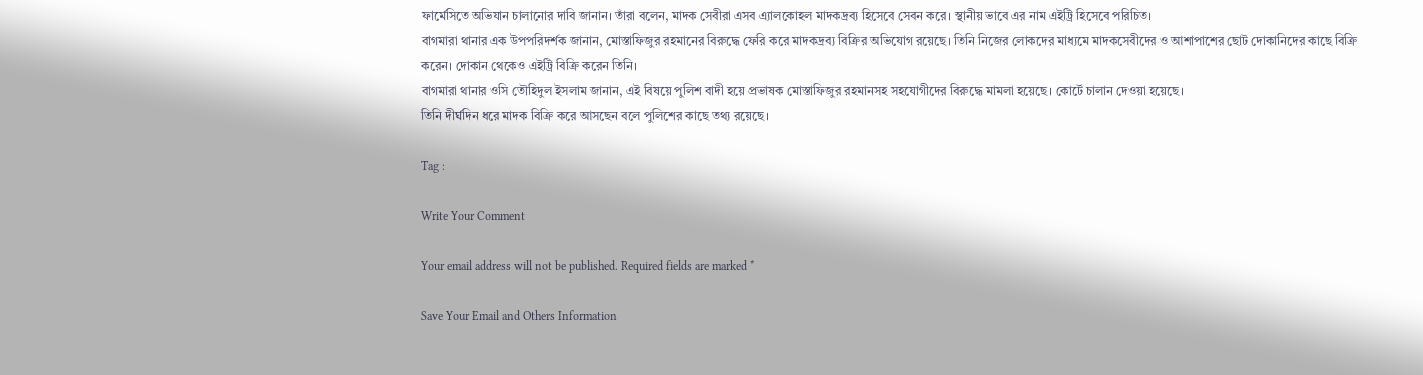ফার্মেসিতে অভিযান চালানোর দাবি জানান। তাঁরা বলেন, মাদক সেবীরা এসব এ্যালকোহল মাদকদ্রব্য হিসেবে সেবন করে। স্থানীয় ভাবে এর নাম এইট্রি হিসেবে পরিচিত।
বাগমারা থানার এক উপপরিদর্শক জানান, মোস্তাফিজুর রহমানের বিরুদ্ধে ফেরি করে মাদকদ্রব্য বিক্রির অভিযোগ রয়েছে। তিনি নিজের লোকদের মাধ্যমে মাদকসেবীদের ও আশাপাশের ছোট দোকানিদের কাছে বিক্রি করেন। দোকান থেকেও এইট্রি বিক্রি করেন তিনি।
বাগমারা থানার ওসি তৌহিদুল ইসলাম জানান, এই বিষয়ে পুলিশ বাদী হয়ে প্রভাষক মোস্তাফিজুর রহমানসহ সহযোগীদের বিরুদ্ধে মামলা হয়েছে। কোর্টে চালান দেওয়া হয়েছে।
তিনি দীর্ঘদিন ধরে মাদক বিক্রি করে আসছেন বলে পুলিশের কাছে তথ্য রয়েছে।

Tag :

Write Your Comment

Your email address will not be published. Required fields are marked *

Save Your Email and Others Information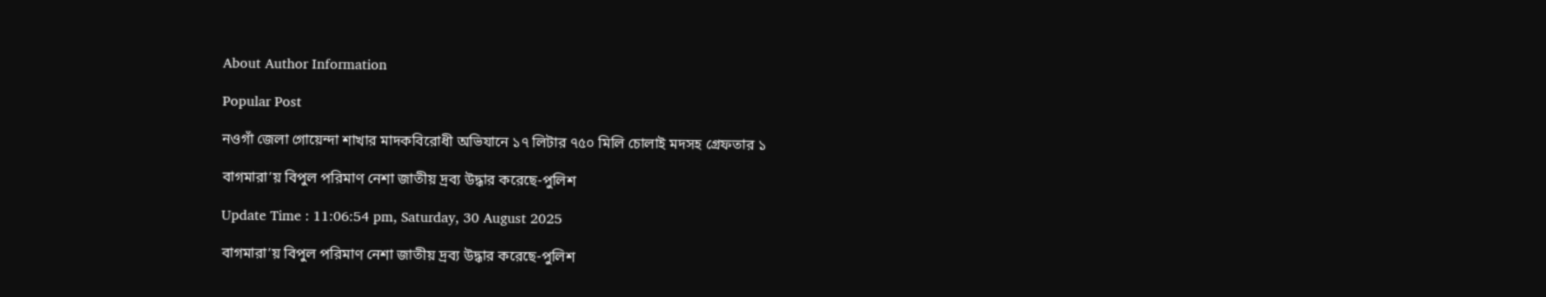About Author Information

Popular Post

নওগাঁ জেলা গোয়েন্দা শাখার মাদকবিরোধী অভিযানে ১৭ লিটার ৭৫০ মিলি চোলাই মদসহ গ্রেফতার ১

বাগমারা’য় বিপুল পরিমাণ নেশা জাতীয় দ্রব্য উদ্ধার করেছে-পুলিশ

Update Time : 11:06:54 pm, Saturday, 30 August 2025

বাগমারা’য় বিপুল পরিমাণ নেশা জাতীয় দ্রব্য উদ্ধার করেছে-পুলিশ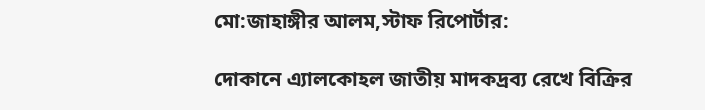মো:জাহাঙ্গীর আলম,স্টাফ রিপোর্টার:

দোকানে এ্যালকোহল জাতীয় মাদকদ্রব্য রেখে বিক্রির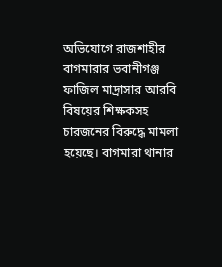অভিযোগে রাজশাহীর বাগমারার ভবানীগঞ্জ ফাজিল মাদ্রাসার আরবি বিষয়ের শিক্ষকসহ চারজনের বিরুদ্ধে মামলা হয়েছে। বাগমারা থানার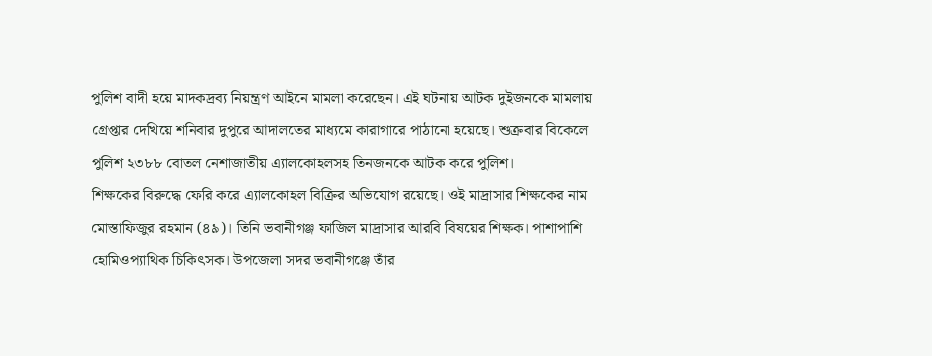পুলিশ বাদী হয়ে মাদকদ্রব্য নিয়ন্ত্রণ আইনে মামলা করেছেন। এই ঘটনায় আটক দুইজনকে মামলায় গ্রেপ্তার দেখিয়ে শনিবার দুপুরে আদালতের মাধ্যমে কারাগারে পাঠানো হয়েছে। শুক্রবার বিকেলে পুলিশ ২৩৮৮ বোতল নেশাজাতীয় এ্যালকোহলসহ তিনজনকে আটক করে পুলিশ।
শিক্ষকের বিরুদ্ধে ফেরি করে এ্যালকোহল বিক্রির অভিযোগ রয়েছে। ওই মাদ্রাসার শিক্ষকের নাম মোস্তাফিজুর রহমান (৪৯)। তিনি ভবানীগঞ্জ ফাজিল মাদ্রাসার আরবি বিষয়ের শিক্ষক। পাশাপাশি হোমিওপ্যাথিক চিকিৎসক। উপজেলা সদর ভবানীগঞ্জে তাঁর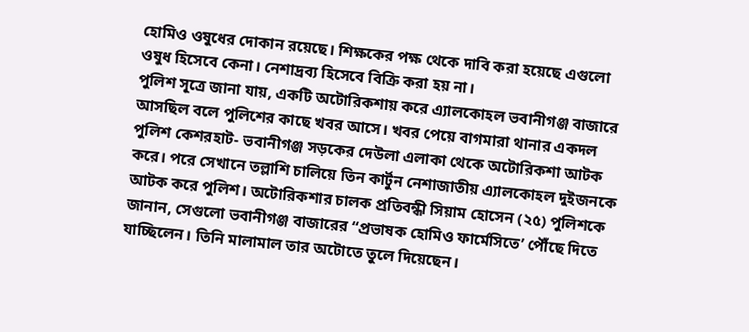হোমিও ওষুধের দোকান রয়েছে। শিক্ষকের পক্ষ থেকে দাবি করা হয়েছে এগুলো ওষুধ হিসেবে কেনা। নেশাদ্রব্য হিসেবে বিক্রি করা হয় না।
পুলিশ সূত্রে জানা যায়, একটি অটোরিকশায় করে এ্যালকোহল ভবানীগঞ্জ বাজারে আসছিল বলে পুলিশের কাছে খবর আসে। খবর পেয়ে বাগমারা থানার একদল পুলিশ কেশরহাট- ভবানীগঞ্জ সড়কের দেউলা এলাকা থেকে অটোরিকশা আটক করে। পরে সেখানে তল্লাশি চালিয়ে তিন কার্টুন নেশাজাতীয় এ্যালকোহল দুইজনকে আটক করে পুলিশ। অটোরিকশার চালক প্রতিবন্ধী সিয়াম হোসেন (২৫) পুলিশকে জানান, সেগুলো ভবানীগঞ্জ বাজারের “প্রভাষক হোমিও ফার্মেসিতে’ পৌঁছে দিতে যাচ্ছিলেন। তিনি মালামাল তার অটোতে তুলে দিয়েছেন।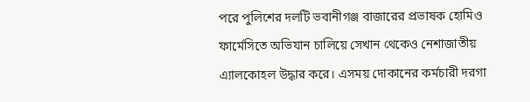পরে পুলিশের দলটি ভবানীগঞ্জ বাজারের প্রভাষক হোমিও ফার্মেসিতে অভিযান চালিয়ে সেখান থেকেও নেশাজাতীয় এ্যালকোহল উদ্ধার করে। এসময় দোকানের কর্মচারী দরগা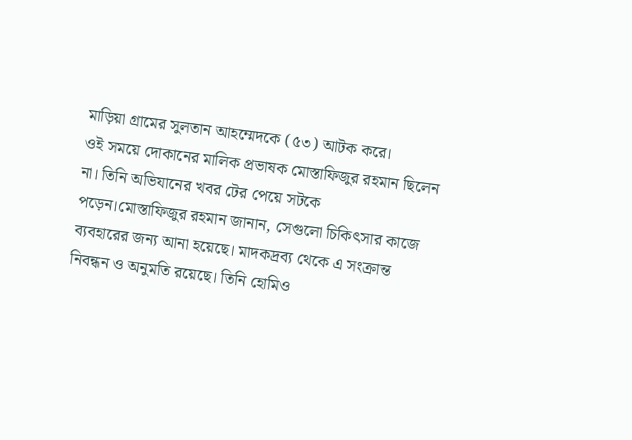মাড়িয়া গ্রামের সুলতান আহম্মেদকে (৫৩) আটক করে।
ওই সময়ে দোকানের মালিক প্রভাষক মোস্তাফিজুর রহমান ছিলেন না। তিনি অভিযানের খবর টের পেয়ে সটকে পড়েন।মোস্তাফিজুর রহমান জানান, সেগুলো চিকিৎসার কাজে ব্যবহারের জন্য আনা হয়েছে। মাদকদ্রব্য থেকে এ সংক্রান্ত নিবন্ধন ও অনুমতি রয়েছে। তিনি হোমিও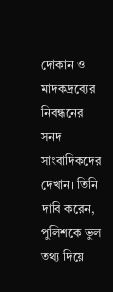দোকান ও মাদকদ্রব্যের নিবন্ধনের সনদ সাংবাদিকদের দেখান। তিনি দাবি করেন, পুলিশকে ভুল তথ্য দিয়ে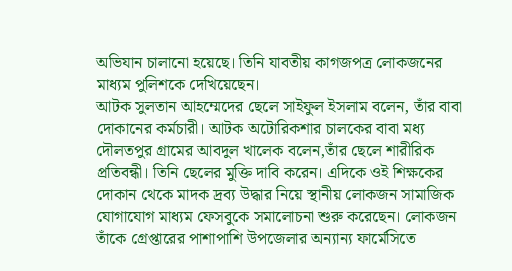অভিযান চালানো হয়েছে। তিনি যাবতীয় কাগজপত্র লোকজনের মাধ্যম পুলিশকে দেখিয়েছেন।
আটক সুলতান আহম্মেদের ছেলে সাইফুল ইসলাম বলেন, তাঁর বাবা দোকানের কর্মচারী। আটক অটোরিকশার চালকের বাবা মধ্য দৌলতপুর গ্রামের আবদুল খালেক বলেন,তাঁর ছেলে শারীরিক প্রতিবন্ধী। তিনি ছেলের মুক্তি দাবি করেন। এদিকে ওই শিক্ষকের দোকান থেকে মাদক দ্রব্য উদ্ধার নিয়ে স্থানীয় লোকজন সামাজিক যোগাযোগ মাধ্যম ফেসবুকে সমালোচনা শুরু করেছেন। লোকজন তাঁকে গ্রেপ্তারের পাশাপাশি উপজেলার অন্যান্য ফার্মেসিতে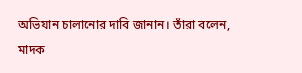অভিযান চালানোর দাবি জানান। তাঁরা বলেন, মাদক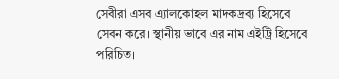সেবীরা এসব এ্যালকোহল মাদকদ্রব্য হিসেবে সেবন করে। স্থানীয় ভাবে এর নাম এইট্রি হিসেবে পরিচিত।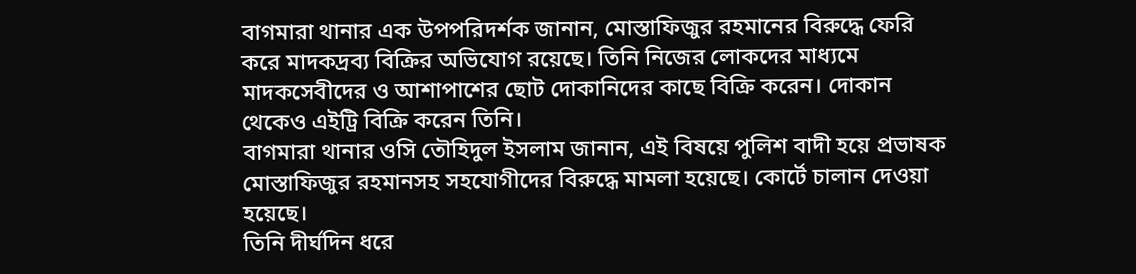বাগমারা থানার এক উপপরিদর্শক জানান, মোস্তাফিজুর রহমানের বিরুদ্ধে ফেরি করে মাদকদ্রব্য বিক্রির অভিযোগ রয়েছে। তিনি নিজের লোকদের মাধ্যমে মাদকসেবীদের ও আশাপাশের ছোট দোকানিদের কাছে বিক্রি করেন। দোকান থেকেও এইট্রি বিক্রি করেন তিনি।
বাগমারা থানার ওসি তৌহিদুল ইসলাম জানান, এই বিষয়ে পুলিশ বাদী হয়ে প্রভাষক মোস্তাফিজুর রহমানসহ সহযোগীদের বিরুদ্ধে মামলা হয়েছে। কোর্টে চালান দেওয়া হয়েছে।
তিনি দীর্ঘদিন ধরে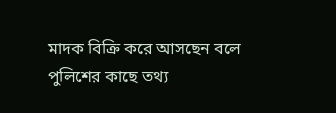মাদক বিক্রি করে আসছেন বলে পুলিশের কাছে তথ্য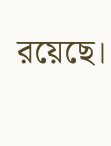রয়েছে।